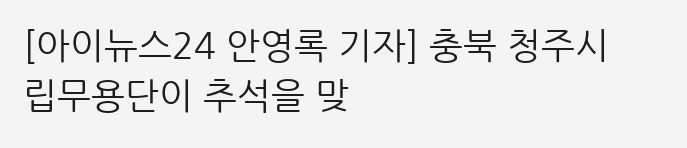[아이뉴스24 안영록 기자] 충북 청주시립무용단이 추석을 맞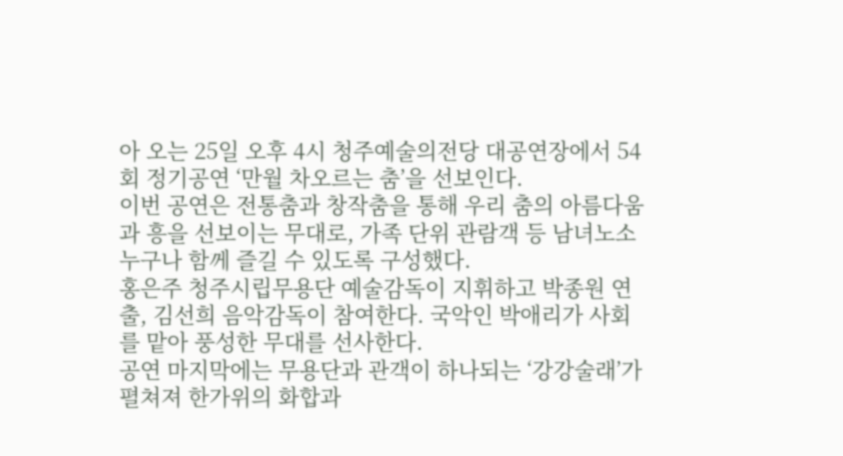아 오는 25일 오후 4시 청주예술의전당 대공연장에서 54회 정기공연 ‘만월 차오르는 춤’을 선보인다.
이번 공연은 전통춤과 창작춤을 통해 우리 춤의 아름다움과 흥을 선보이는 무대로, 가족 단위 관람객 등 남녀노소 누구나 함께 즐길 수 있도록 구성했다.
홍은주 청주시립무용단 예술감독이 지휘하고 박종원 연출, 김선희 음악감독이 참여한다. 국악인 박애리가 사회를 맡아 풍성한 무대를 선사한다.
공연 마지막에는 무용단과 관객이 하나되는 ‘강강술래’가 펼쳐져 한가위의 화합과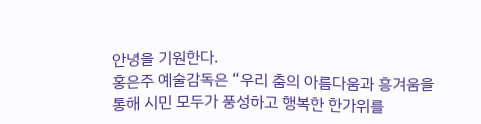안녕을 기원한다.
홍은주 예술감독은 “우리 춤의 아름다움과 흥겨움을 통해 시민 모두가 풍성하고 행복한 한가위를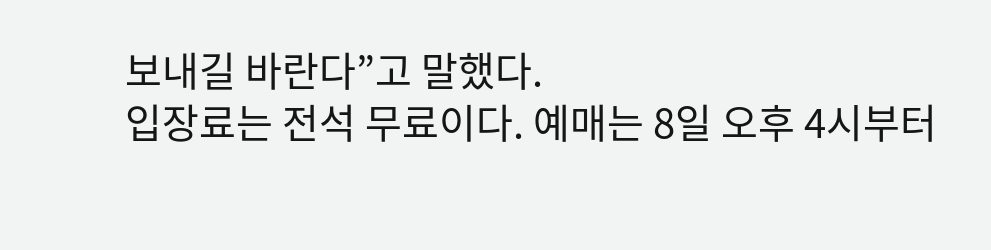보내길 바란다”고 말했다.
입장료는 전석 무료이다. 예매는 8일 오후 4시부터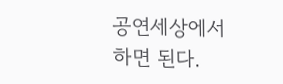공연세상에서 하면 된다.